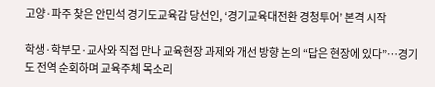고양·파주 찾은 안민석 경기도교육감 당선인, ‘경기교육대전환 경청투어’ 본격 시작

학생·학부모·교사와 직접 만나 교육현장 과제와 개선 방향 논의 “답은 현장에 있다”…경기도 전역 순회하며 교육주체 목소리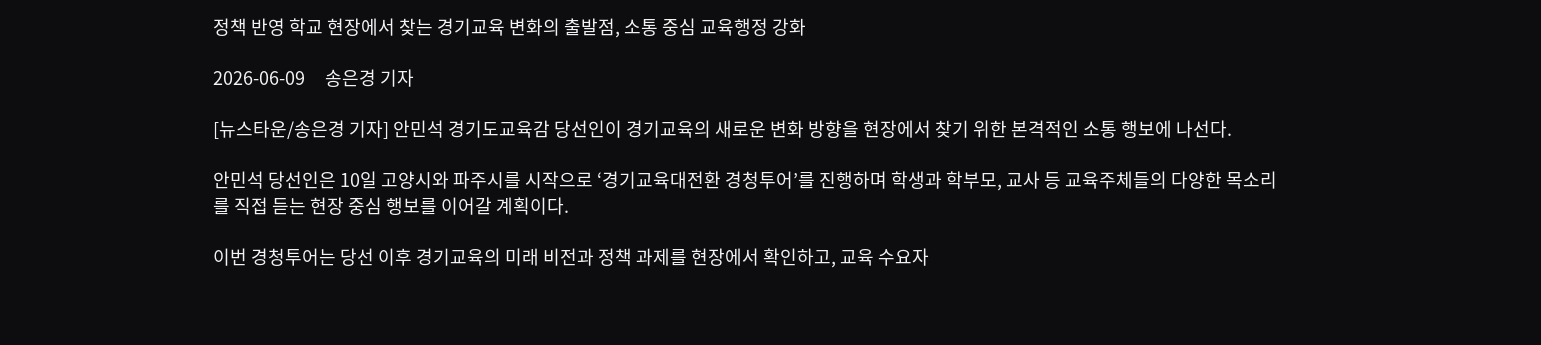정책 반영 학교 현장에서 찾는 경기교육 변화의 출발점, 소통 중심 교육행정 강화

2026-06-09     송은경 기자

[뉴스타운/송은경 기자] 안민석 경기도교육감 당선인이 경기교육의 새로운 변화 방향을 현장에서 찾기 위한 본격적인 소통 행보에 나선다.

안민석 당선인은 10일 고양시와 파주시를 시작으로 ‘경기교육대전환 경청투어’를 진행하며 학생과 학부모, 교사 등 교육주체들의 다양한 목소리를 직접 듣는 현장 중심 행보를 이어갈 계획이다.

이번 경청투어는 당선 이후 경기교육의 미래 비전과 정책 과제를 현장에서 확인하고, 교육 수요자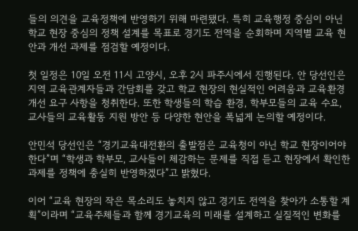들의 의견을 교육정책에 반영하기 위해 마련됐다. 특히 교육행정 중심이 아닌 학교 현장 중심의 정책 설계를 목표로 경기도 전역을 순회하며 지역별 교육 현안과 개선 과제를 점검할 예정이다.

첫 일정은 10일 오전 11시 고양시, 오후 2시 파주시에서 진행된다. 안 당선인은 지역 교육관계자들과 간담회를 갖고 학교 현장의 현실적인 어려움과 교육환경 개선 요구 사항을 청취한다. 또한 학생들의 학습 환경, 학부모들의 교육 수요, 교사들의 교육활동 지원 방안 등 다양한 현안을 폭넓게 논의할 예정이다.

안민석 당선인은 “경기교육대전환의 출발점은 교육청이 아닌 학교 현장이어야 한다”며 “학생과 학부모, 교사들이 체감하는 문제를 직접 듣고 현장에서 확인한 과제를 정책에 충실히 반영하겠다”고 밝혔다.

이어 “교육 현장의 작은 목소리도 놓치지 않고 경기도 전역을 찾아가 소통할 계획”이라며 “교육주체들과 함께 경기교육의 미래를 설계하고 실질적인 변화를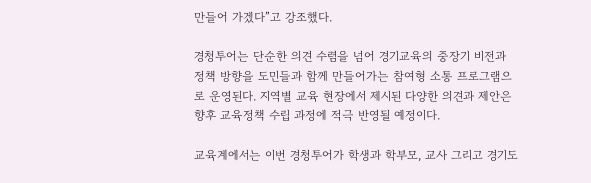만들어 가겠다”고 강조했다.

경청투어는 단순한 의견 수렴을 넘어 경기교육의 중장기 비전과 정책 방향을 도민들과 함께 만들어가는 참여형 소통 프로그램으로 운영된다. 지역별 교육 현장에서 제시된 다양한 의견과 제안은 향후 교육정책 수립 과정에 적극 반영될 예정이다.

교육계에서는 이번 경청투어가 학생과 학부모, 교사 그리고 경기도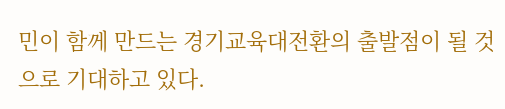민이 함께 만드는 경기교육대전환의 출발점이 될 것으로 기대하고 있다.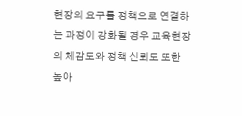현장의 요구를 정책으로 연결하는 과정이 강화될 경우 교육현장의 체감도와 정책 신뢰도 또한 높아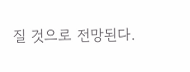질 것으로 전망된다.